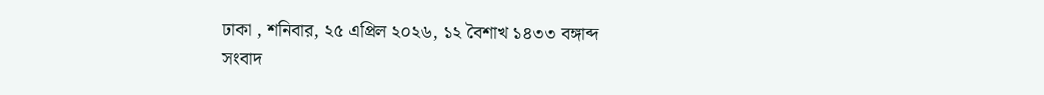ঢাকা , শনিবার, ২৫ এপ্রিল ২০২৬, ১২ বৈশাখ ১৪৩৩ বঙ্গাব্দ
সংবাদ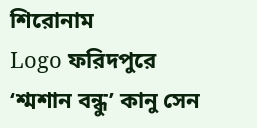শিরোনাম
Logo ফরিদপুরে ‘শ্মশান বন্ধু’ কানু সেন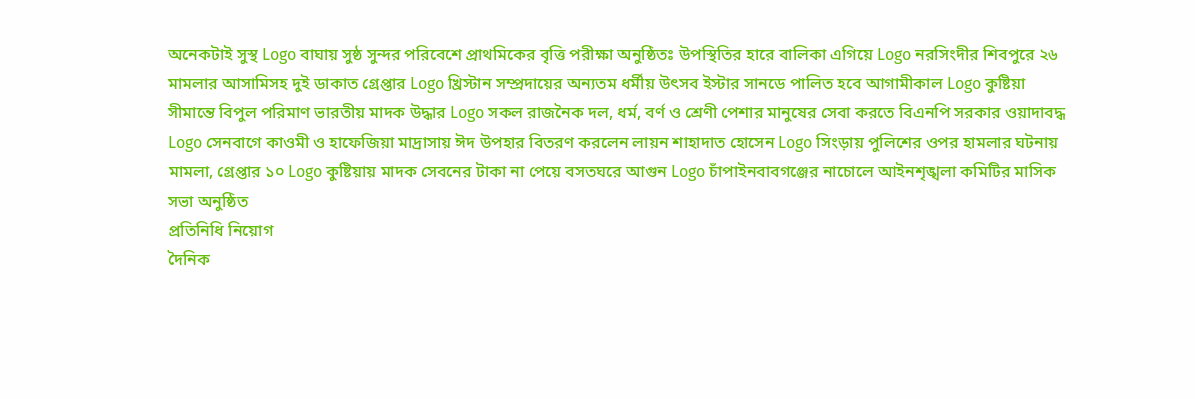অনেকটাই সুস্থ Logo বাঘায় সুষ্ঠ সুন্দর পরিবেশে প্রাথমিকের বৃত্তি পরীক্ষা অনুষ্ঠিতঃ উপস্থিতির হারে বালিকা এগিয়ে Logo নরসিংদীর শিবপুরে ২৬ মামলার আসামিসহ দুই ডাকাত গ্রেপ্তার Logo খ্রিস্টান সম্প্রদায়ের অন্যতম ধর্মীয় উৎসব ইস্টার সানডে পালিত হবে আগামীকাল Logo কুষ্টিয়া সীমান্তে বিপুল পরিমাণ ভারতীয় মাদক উদ্ধার Logo সকল রাজনৈক দল, ধর্ম, বর্ণ ও শ্রেণী পেশার মানুষের সেবা করতে বিএনপি সরকার ওয়াদাবদ্ধ Logo সেনবাগে কাওমী ও হাফেজিয়া মাদ্রাসায় ঈদ উপহার বিতরণ করলেন লায়ন শাহাদাত হোসেন Logo সিংড়ায় পুলিশের ওপর হামলার ঘটনায় মামলা, গ্রেপ্তার ১০ Logo কুষ্টিয়ায় মাদক সেবনের টাকা না পেয়ে বসতঘরে আগুন Logo চাঁপাইনবাবগঞ্জের নাচোলে আইনশৃঙ্খলা কমিটির মাসিক সভা অনুষ্ঠিত
প্রতিনিধি নিয়োগ
দৈনিক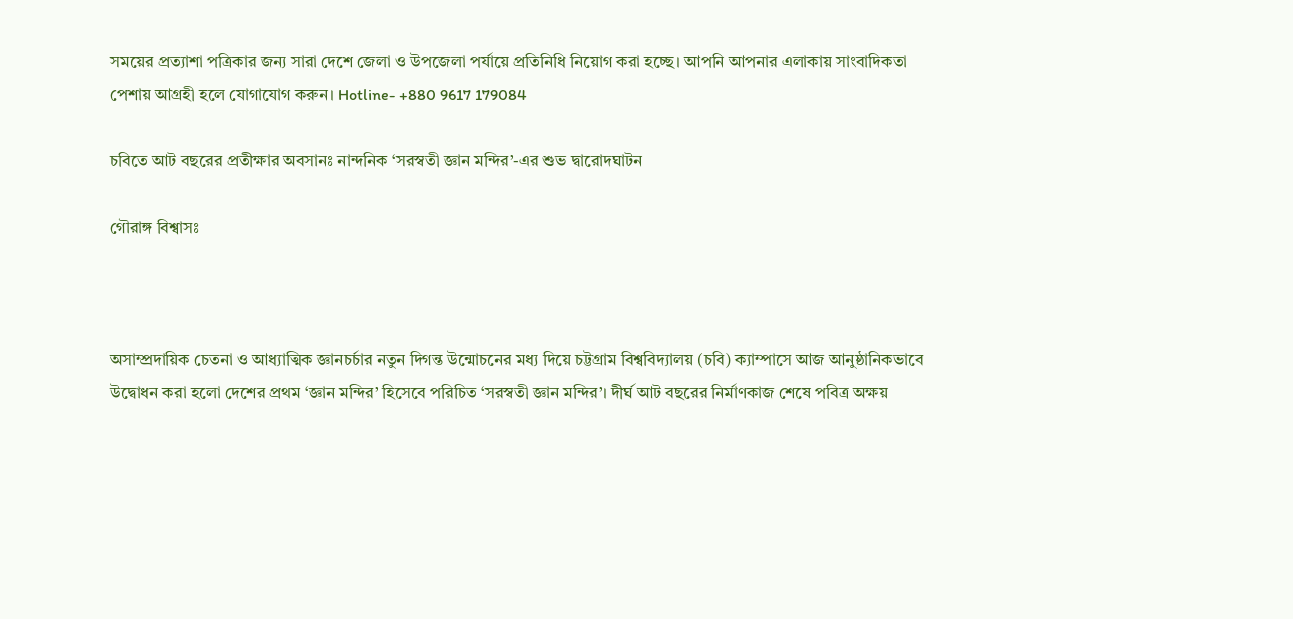সময়ের প্রত্যাশা পত্রিকার জন্য সারা দেশে জেলা ও উপজেলা পর্যায়ে প্রতিনিধি নিয়োগ করা হচ্ছে। আপনি আপনার এলাকায় সাংবাদিকতা পেশায় আগ্রহী হলে যোগাযোগ করুন। Hotline- +880 9617 179084

চবিতে আট বছরের প্রতীক্ষার অবসানঃ নান্দনিক ‘সরস্বতী জ্ঞান মন্দির’-এর শুভ দ্বারোদঘাটন

গৌরাঙ্গ বিশ্বাসঃ



অসাম্প্রদায়িক চেতনা ও আধ্যাত্মিক জ্ঞানচর্চার নতুন দিগন্ত উন্মোচনের মধ্য দিয়ে চট্টগ্রাম বিশ্ববিদ্যালয় (চবি) ক্যাম্পাসে আজ আনুষ্ঠানিকভাবে উদ্বোধন করা হলো দেশের প্রথম ‘জ্ঞান মন্দির’ হিসেবে পরিচিত ‘সরস্বতী জ্ঞান মন্দির’। দীর্ঘ আট বছরের নির্মাণকাজ শেষে পবিত্র অক্ষয়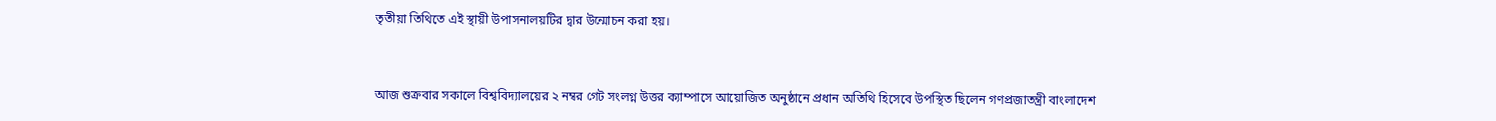তৃতীয়া তিথিতে এই স্থায়ী উপাসনালয়টির দ্বার উন্মোচন করা হয়।



আজ শুক্রবার সকালে বিশ্ববিদ্যালয়ের ২ নম্বর গেট সংলগ্ন উত্তর ক্যাম্পাসে আয়োজিত অনুষ্ঠানে প্রধান অতিথি হিসেবে উপস্থিত ছিলেন গণপ্রজাতন্ত্রী বাংলাদেশ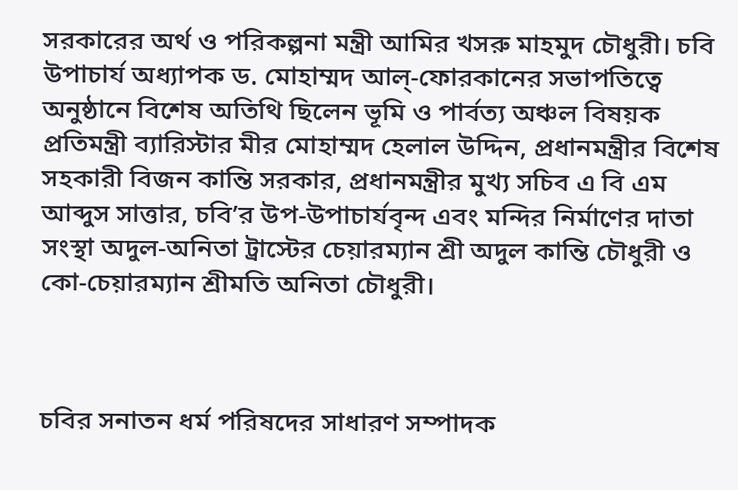সরকারের অর্থ ও পরিকল্পনা মন্ত্রী আমির খসরু মাহমুদ চৌধুরী। চবি উপাচার্য অধ্যাপক ড. মোহাম্মদ আল্-ফোরকানের সভাপতিত্বে অনুষ্ঠানে বিশেষ অতিথি ছিলেন ভূমি ও পার্বত্য অঞ্চল বিষয়ক প্রতিমন্ত্রী ব্যারিস্টার মীর মোহাম্মদ হেলাল উদ্দিন, প্রধানমন্ত্রীর বিশেষ সহকারী বিজন কান্তি সরকার, প্রধানমন্ত্রীর মুখ্য সচিব এ বি এম আব্দুস সাত্তার, চবি’র উপ-উপাচার্যবৃন্দ এবং মন্দির নির্মাণের দাতা সংস্থা অদুল-অনিতা ট্রাস্টের চেয়ারম্যান শ্রী অদুল কান্তি চৌধুরী ও কো-চেয়ারম্যান শ্রীমতি অনিতা চৌধুরী।



চবির সনাতন ধর্ম পরিষদের সাধারণ সম্পাদক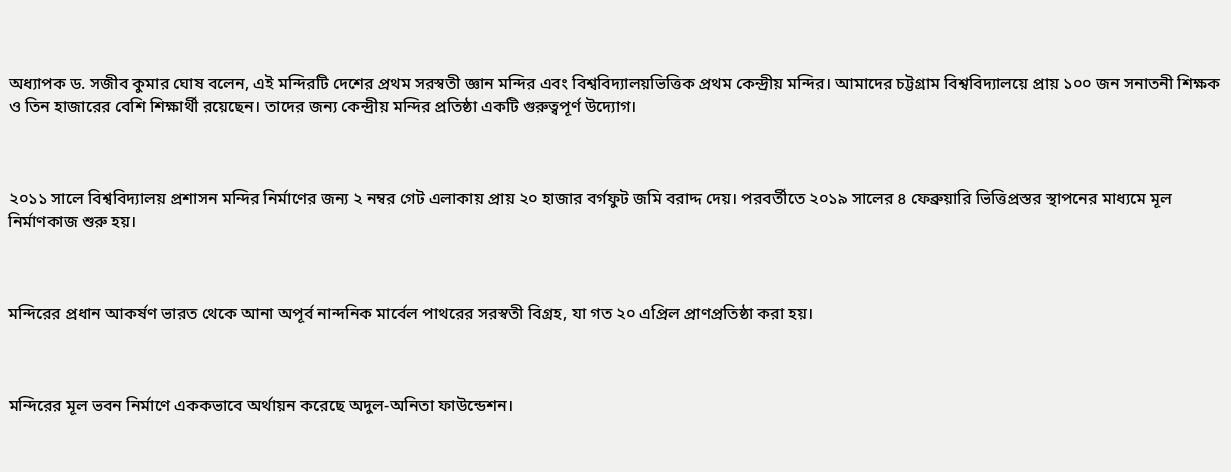অধ্যাপক ড. সজীব কুমার ঘোষ বলেন, এই মন্দিরটি দেশের প্রথম সরস্বতী জ্ঞান মন্দির এবং বিশ্ববিদ্যালয়ভিত্তিক প্রথম কেন্দ্রীয় মন্দির। আমাদের চট্টগ্রাম বিশ্ববিদ্যালয়ে প্রায় ১০০ জন সনাতনী শিক্ষক ও তিন হাজারের বেশি শিক্ষার্থী রয়েছেন। তাদের জন্য কেন্দ্রীয় মন্দির প্রতিষ্ঠা একটি গুরুত্বপূর্ণ উদ্যোগ।



২০১১ সালে বিশ্ববিদ্যালয় প্রশাসন মন্দির নির্মাণের জন্য ২ নম্বর গেট এলাকায় প্রায় ২০ হাজার বর্গফুট জমি বরাদ্দ দেয়। পরবর্তীতে ২০১৯ সালের ৪ ফেব্রুয়ারি ভিত্তিপ্রস্তর স্থাপনের মাধ্যমে মূল নির্মাণকাজ শুরু হয়।



মন্দিরের প্রধান আকর্ষণ ভারত থেকে আনা অপূর্ব নান্দনিক মার্বেল পাথরের সরস্বতী বিগ্রহ, যা গত ২০ এপ্রিল প্রাণপ্রতিষ্ঠা করা হয়।



মন্দিরের মূল ভবন নির্মাণে এককভাবে অর্থায়ন করেছে অদুল-অনিতা ফাউন্ডেশন।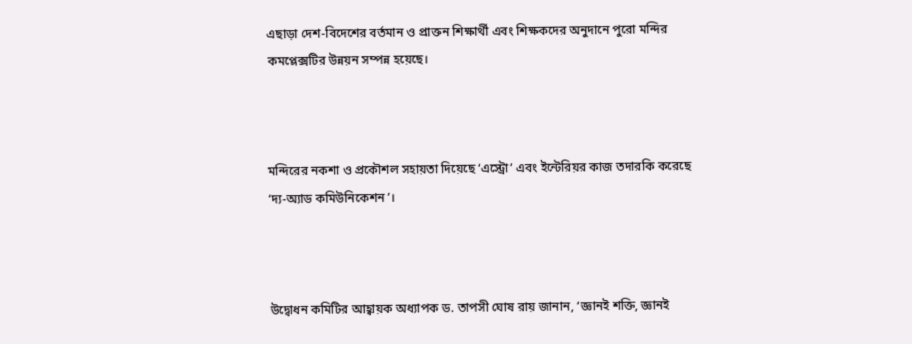এছাড়া দেশ-বিদেশের বর্তমান ও প্রাক্তন শিক্ষার্থী এবং শিক্ষকদের অনুদানে পুরো মন্দির কমপ্লেক্সটির উন্নয়ন সম্পন্ন হয়েছে।



মন্দিরের নকশা ও প্রকৌশল সহায়তা দিয়েছে ‘এস্ট্রো’ এবং ইন্টেরিয়র কাজ তদারকি করেছে ‘দ্য-অ্যাড কমিউনিকেশন’।



উদ্বোধন কমিটির আহ্বায়ক অধ্যাপক ড. তাপসী ঘোষ রায় জানান, ‘জ্ঞানই শক্তি, জ্ঞানই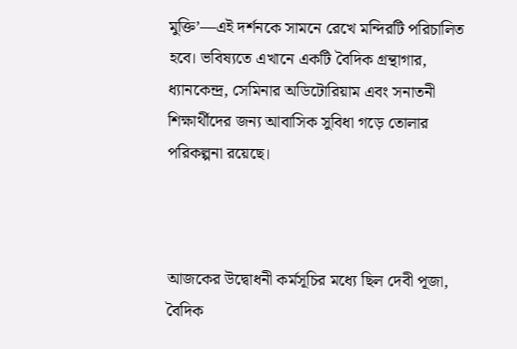মুক্তি’—এই দর্শনকে সামনে রেখে মন্দিরটি পরিচালিত হবে। ভবিষ্যতে এখানে একটি বৈদিক গ্রন্থাগার, ধ্যানকেন্দ্র, সেমিনার অডিটোরিয়াম এবং সনাতনী শিক্ষার্থীদের জন্য আবাসিক সুবিধা গড়ে তোলার পরিকল্পনা রয়েছে।



আজকের উদ্বোধনী কর্মসূচির মধ্যে ছিল দেবী পূজা, বৈদিক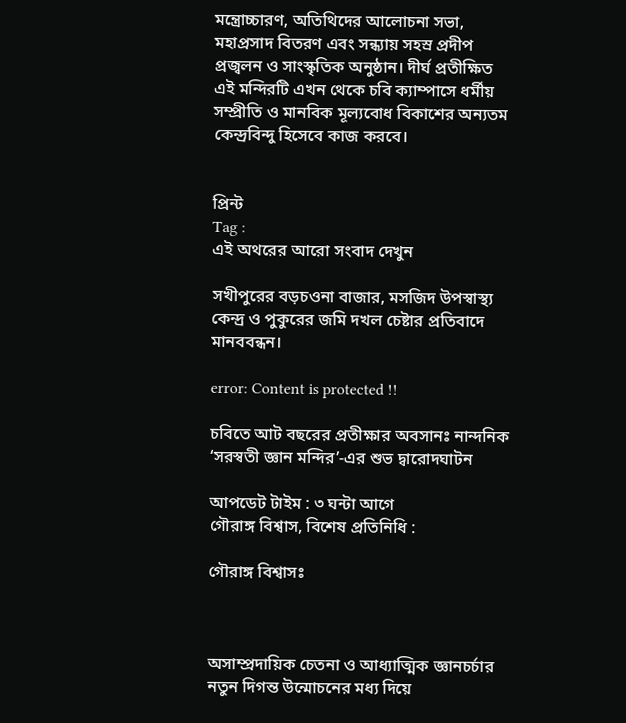মন্ত্রোচ্চারণ, অতিথিদের আলোচনা সভা, মহাপ্রসাদ বিতরণ এবং সন্ধ্যায় সহস্র প্রদীপ প্রজ্বলন ও সাংস্কৃতিক অনুষ্ঠান। দীর্ঘ প্রতীক্ষিত এই মন্দিরটি এখন থেকে চবি ক্যাম্পাসে ধর্মীয় সম্প্রীতি ও মানবিক মূল্যবোধ বিকাশের অন্যতম কেন্দ্রবিন্দু হিসেবে কাজ করবে।


প্রিন্ট
Tag :
এই অথরের আরো সংবাদ দেখুন

সখীপুরের বড়চওনা বাজার, মসজিদ উপস্বাস্থ্য কেন্দ্র ও পুকুরের জমি দখল চেষ্টার প্রতিবাদে মানববন্ধন।

error: Content is protected !!

চবিতে আট বছরের প্রতীক্ষার অবসানঃ নান্দনিক ‘সরস্বতী জ্ঞান মন্দির’-এর শুভ দ্বারোদঘাটন

আপডেট টাইম : ৩ ঘন্টা আগে
গৌরাঙ্গ বিশ্বাস, বিশেষ প্রতিনিধি :

গৌরাঙ্গ বিশ্বাসঃ



অসাম্প্রদায়িক চেতনা ও আধ্যাত্মিক জ্ঞানচর্চার নতুন দিগন্ত উন্মোচনের মধ্য দিয়ে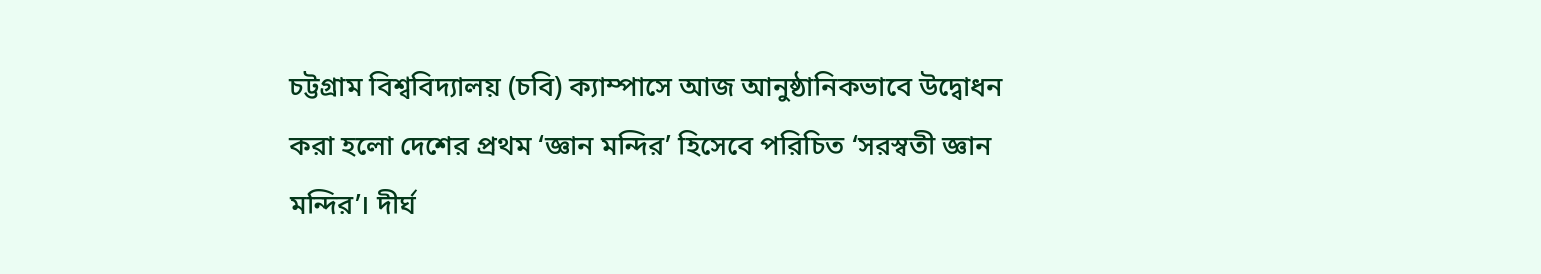চট্টগ্রাম বিশ্ববিদ্যালয় (চবি) ক্যাম্পাসে আজ আনুষ্ঠানিকভাবে উদ্বোধন করা হলো দেশের প্রথম ‘জ্ঞান মন্দির’ হিসেবে পরিচিত ‘সরস্বতী জ্ঞান মন্দির’। দীর্ঘ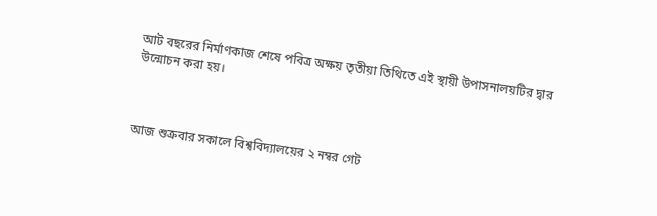আট বছরের নির্মাণকাজ শেষে পবিত্র অক্ষয় তৃতীয়া তিথিতে এই স্থায়ী উপাসনালয়টির দ্বার উন্মোচন করা হয়।



আজ শুক্রবার সকালে বিশ্ববিদ্যালয়ের ২ নম্বর গেট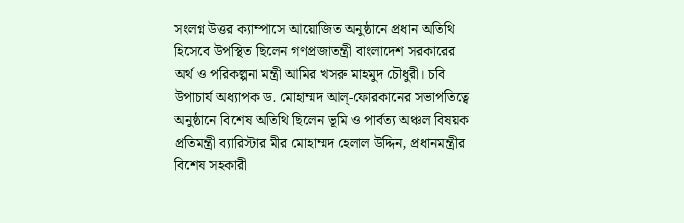সংলগ্ন উত্তর ক্যাম্পাসে আয়োজিত অনুষ্ঠানে প্রধান অতিথি হিসেবে উপস্থিত ছিলেন গণপ্রজাতন্ত্রী বাংলাদেশ সরকারের অর্থ ও পরিকল্পনা মন্ত্রী আমির খসরু মাহমুদ চৌধুরী। চবি উপাচার্য অধ্যাপক ড. মোহাম্মদ আল্-ফোরকানের সভাপতিত্বে অনুষ্ঠানে বিশেষ অতিথি ছিলেন ভূমি ও পার্বত্য অঞ্চল বিষয়ক প্রতিমন্ত্রী ব্যারিস্টার মীর মোহাম্মদ হেলাল উদ্দিন, প্রধানমন্ত্রীর বিশেষ সহকারী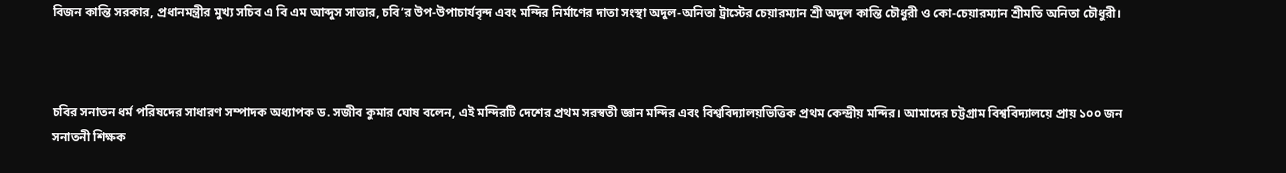বিজন কান্তি সরকার, প্রধানমন্ত্রীর মুখ্য সচিব এ বি এম আব্দুস সাত্তার, চবি’র উপ-উপাচার্যবৃন্দ এবং মন্দির নির্মাণের দাতা সংস্থা অদুল-অনিতা ট্রাস্টের চেয়ারম্যান শ্রী অদুল কান্তি চৌধুরী ও কো-চেয়ারম্যান শ্রীমতি অনিতা চৌধুরী।



চবির সনাতন ধর্ম পরিষদের সাধারণ সম্পাদক অধ্যাপক ড. সজীব কুমার ঘোষ বলেন, এই মন্দিরটি দেশের প্রথম সরস্বতী জ্ঞান মন্দির এবং বিশ্ববিদ্যালয়ভিত্তিক প্রথম কেন্দ্রীয় মন্দির। আমাদের চট্টগ্রাম বিশ্ববিদ্যালয়ে প্রায় ১০০ জন সনাতনী শিক্ষক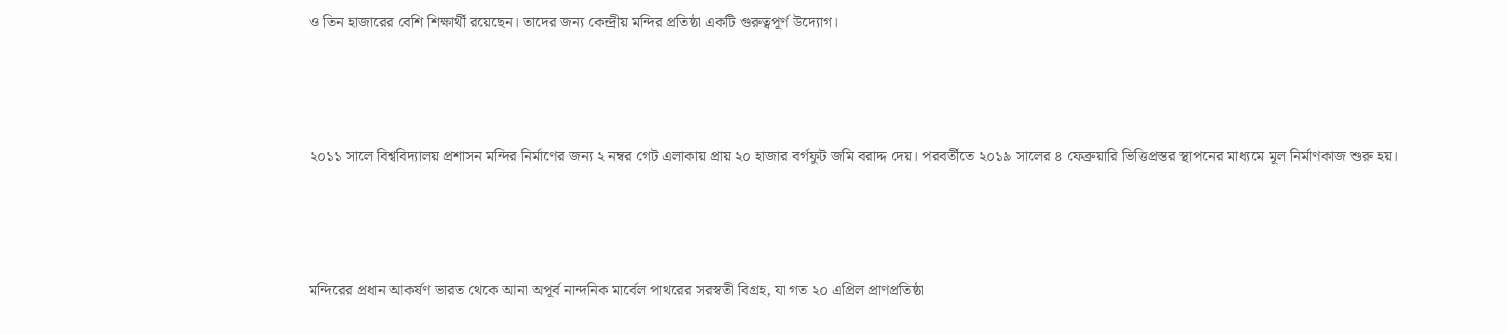ও তিন হাজারের বেশি শিক্ষার্থী রয়েছেন। তাদের জন্য কেন্দ্রীয় মন্দির প্রতিষ্ঠা একটি গুরুত্বপূর্ণ উদ্যোগ।



২০১১ সালে বিশ্ববিদ্যালয় প্রশাসন মন্দির নির্মাণের জন্য ২ নম্বর গেট এলাকায় প্রায় ২০ হাজার বর্গফুট জমি বরাদ্দ দেয়। পরবর্তীতে ২০১৯ সালের ৪ ফেব্রুয়ারি ভিত্তিপ্রস্তর স্থাপনের মাধ্যমে মূল নির্মাণকাজ শুরু হয়।



মন্দিরের প্রধান আকর্ষণ ভারত থেকে আনা অপূর্ব নান্দনিক মার্বেল পাথরের সরস্বতী বিগ্রহ, যা গত ২০ এপ্রিল প্রাণপ্রতিষ্ঠা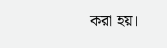করা হয়।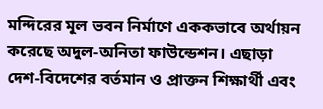মন্দিরের মূল ভবন নির্মাণে এককভাবে অর্থায়ন করেছে অদুল-অনিতা ফাউন্ডেশন। এছাড়া দেশ-বিদেশের বর্তমান ও প্রাক্তন শিক্ষার্থী এবং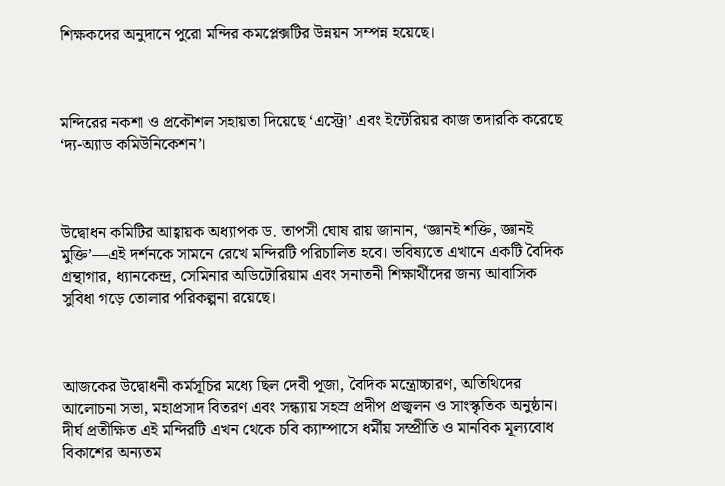শিক্ষকদের অনুদানে পুরো মন্দির কমপ্লেক্সটির উন্নয়ন সম্পন্ন হয়েছে।



মন্দিরের নকশা ও প্রকৌশল সহায়তা দিয়েছে ‘এস্ট্রো’ এবং ইন্টেরিয়র কাজ তদারকি করেছে ‘দ্য-অ্যাড কমিউনিকেশন’।



উদ্বোধন কমিটির আহ্বায়ক অধ্যাপক ড. তাপসী ঘোষ রায় জানান, ‘জ্ঞানই শক্তি, জ্ঞানই মুক্তি’—এই দর্শনকে সামনে রেখে মন্দিরটি পরিচালিত হবে। ভবিষ্যতে এখানে একটি বৈদিক গ্রন্থাগার, ধ্যানকেন্দ্র, সেমিনার অডিটোরিয়াম এবং সনাতনী শিক্ষার্থীদের জন্য আবাসিক সুবিধা গড়ে তোলার পরিকল্পনা রয়েছে।



আজকের উদ্বোধনী কর্মসূচির মধ্যে ছিল দেবী পূজা, বৈদিক মন্ত্রোচ্চারণ, অতিথিদের আলোচনা সভা, মহাপ্রসাদ বিতরণ এবং সন্ধ্যায় সহস্র প্রদীপ প্রজ্বলন ও সাংস্কৃতিক অনুষ্ঠান। দীর্ঘ প্রতীক্ষিত এই মন্দিরটি এখন থেকে চবি ক্যাম্পাসে ধর্মীয় সম্প্রীতি ও মানবিক মূল্যবোধ বিকাশের অন্যতম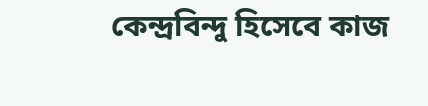কেন্দ্রবিন্দু হিসেবে কাজ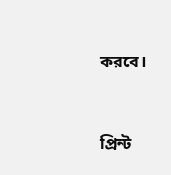করবে।


প্রিন্ট